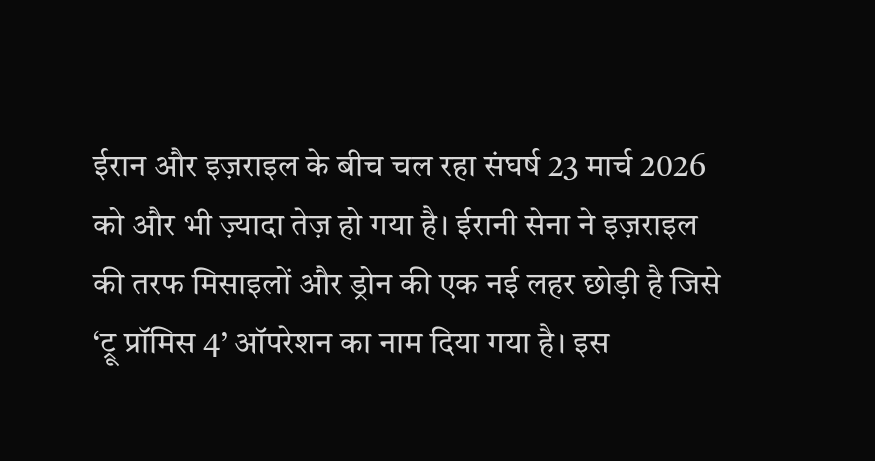ईरान और इज़राइल के बीच चल रहा संघर्ष 23 मार्च 2026 को और भी ज़्यादा तेज़ हो गया है। ईरानी सेना ने इज़राइल की तरफ मिसाइलों और ड्रोन की एक नई लहर छोड़ी है जिसे ‘ट्रू प्रॉमिस 4’ ऑपरेशन का नाम दिया गया है। इस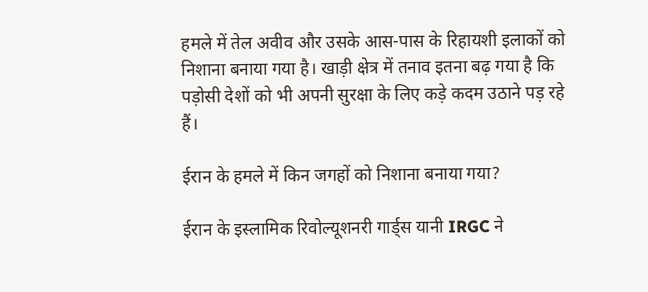हमले में तेल अवीव और उसके आस-पास के रिहायशी इलाकों को निशाना बनाया गया है। खाड़ी क्षेत्र में तनाव इतना बढ़ गया है कि पड़ोसी देशों को भी अपनी सुरक्षा के लिए कड़े कदम उठाने पड़ रहे हैं।

ईरान के हमले में किन जगहों को निशाना बनाया गया?

ईरान के इस्लामिक रिवोल्यूशनरी गार्ड्स यानी IRGC ने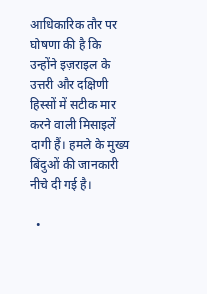आधिकारिक तौर पर घोषणा की है कि उन्होंने इज़राइल के उत्तरी और दक्षिणी हिस्सों में सटीक मार करने वाली मिसाइलें दागी हैं। हमले के मुख्य बिंदुओं की जानकारी नीचे दी गई है।

  •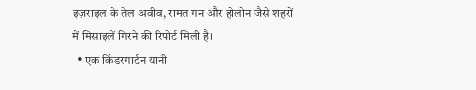इज़राइल के तेल अवीव, रामत गन और होलोन जैसे शहरों में मिसाइलें गिरने की रिपोर्ट मिली है।
  • एक किंडरगार्टन यानी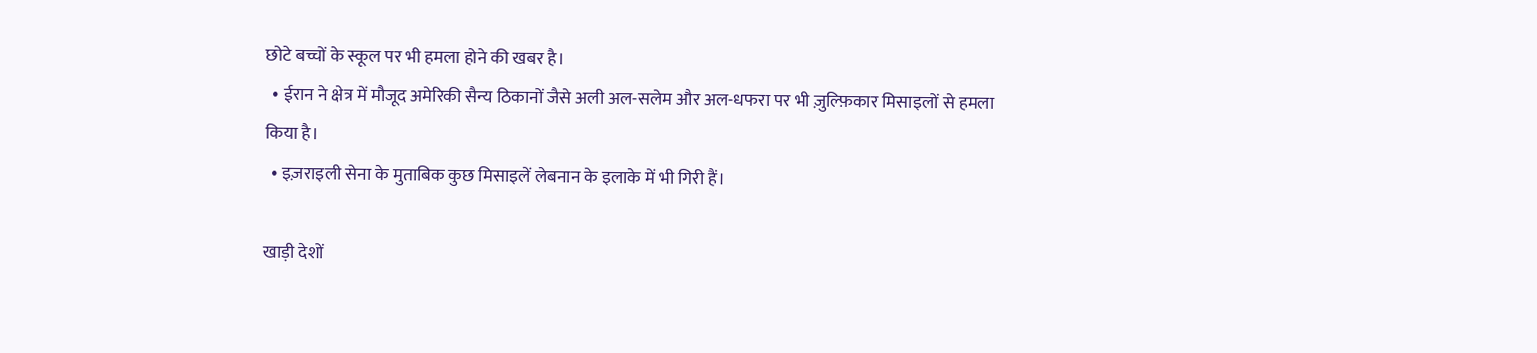छोटे बच्चों के स्कूल पर भी हमला होने की खबर है।
  • ईरान ने क्षेत्र में मौजूद अमेरिकी सैन्य ठिकानों जैसे अली अल-सलेम और अल-धफरा पर भी ज़ुल्फ़िकार मिसाइलों से हमला किया है।
  • इज़राइली सेना के मुताबिक कुछ मिसाइलें लेबनान के इलाके में भी गिरी हैं।

खाड़ी देशों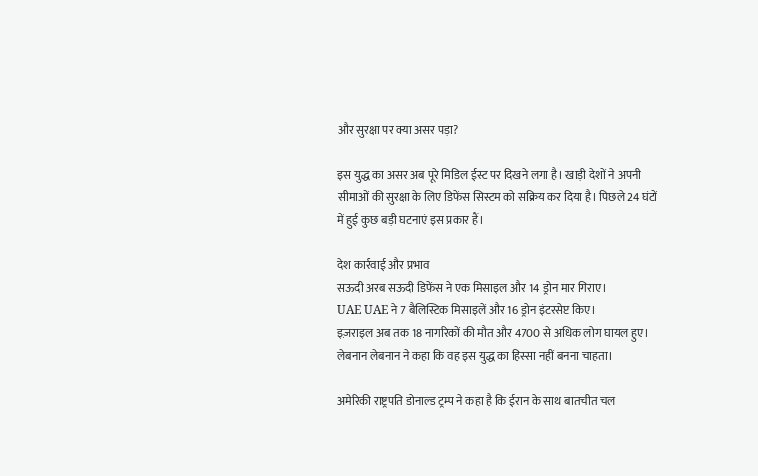और सुरक्षा पर क्या असर पड़ा?

इस युद्ध का असर अब पूरे मिडिल ईस्ट पर दिखने लगा है। खाड़ी देशों ने अपनी सीमाओं की सुरक्षा के लिए डिफेंस सिस्टम को सक्रिय कर दिया है। पिछले 24 घंटों में हुई कुछ बड़ी घटनाएं इस प्रकार हैं।

देश कार्रवाई और प्रभाव
सऊदी अरब सऊदी डिफेंस ने एक मिसाइल और 14 ड्रोन मार गिराए।
UAE UAE ने 7 बैलिस्टिक मिसाइलें और 16 ड्रोन इंटरसेप्ट किए।
इज़राइल अब तक 18 नागरिकों की मौत और 4700 से अधिक लोग घायल हुए।
लेबनान लेबनान ने कहा कि वह इस युद्ध का हिस्सा नहीं बनना चाहता।

अमेरिकी राष्ट्रपति डोनाल्ड ट्रम्प ने कहा है कि ईरान के साथ बातचीत चल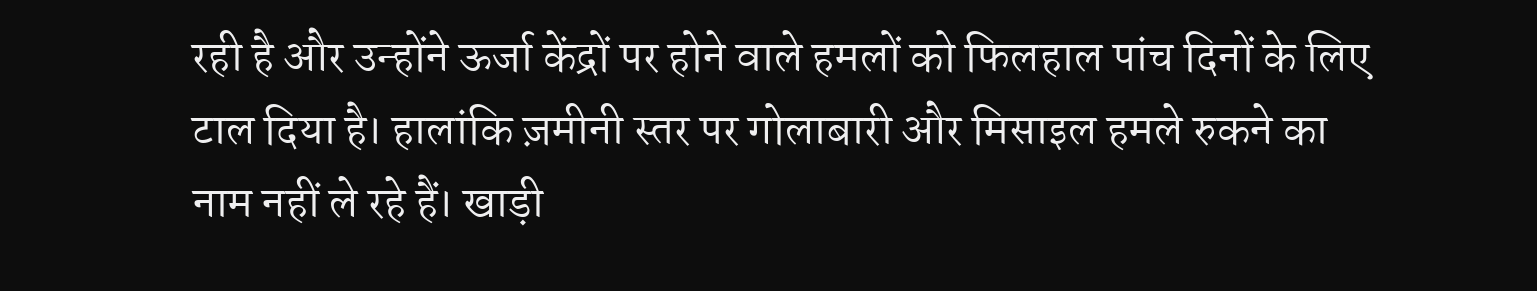रही है और उन्होंने ऊर्जा केंद्रों पर होने वाले हमलों को फिलहाल पांच दिनों के लिए टाल दिया है। हालांकि ज़मीनी स्तर पर गोलाबारी और मिसाइल हमले रुकने का नाम नहीं ले रहे हैं। खाड़ी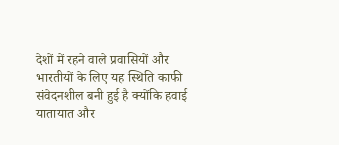देशों में रहने वाले प्रवासियों और भारतीयों के लिए यह स्थिति काफी संवेदनशील बनी हुई है क्योंकि हवाई यातायात और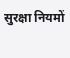सुरक्षा नियमों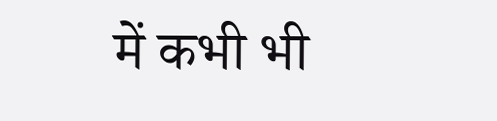में कभी भी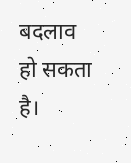बदलाव हो सकता है।